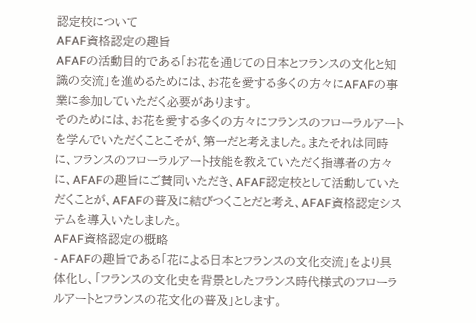認定校について
AFAF資格認定の趣旨
AFAFの活動目的である「お花を通じての日本とフランスの文化と知識の交流」を進めるためには、お花を愛する多くの方々にAFAFの事業に参加していただく必要があります。
そのためには、お花を愛する多くの方々にフランスのフローラルアートを学んでいただくことこそが、第一だと考えました。またそれは同時に、フランスのフローラルアート技能を教えていただく指導者の方々に、AFAFの趣旨にご賛同いただき、AFAF認定校として活動していただくことが、AFAFの普及に結びつくことだと考え、AFAF資格認定システムを導入いたしました。
AFAF資格認定の概略
- AFAFの趣旨である「花による日本とフランスの文化交流」をより具体化し、「フランスの文化史を背景としたフランス時代様式のフローラルアートとフランスの花文化の普及」とします。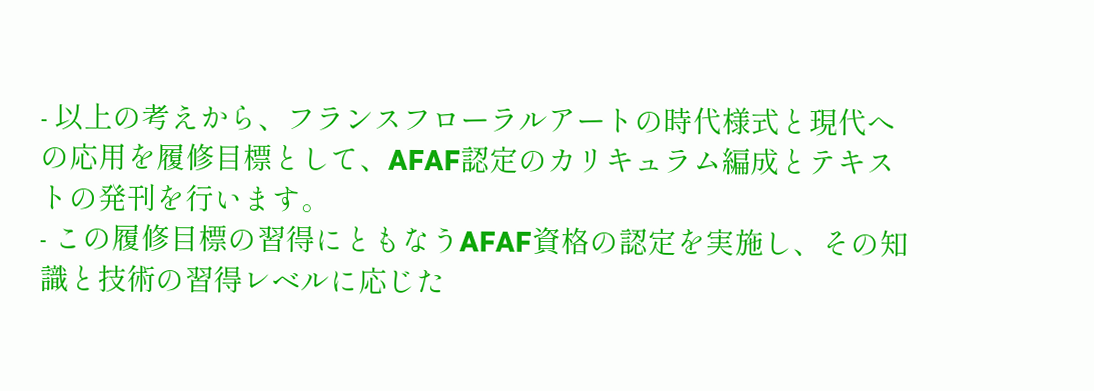- 以上の考えから、フランスフローラルアートの時代様式と現代への応用を履修目標として、AFAF認定のカリキュラム編成とテキストの発刊を行います。
- この履修目標の習得にともなうAFAF資格の認定を実施し、その知識と技術の習得レベルに応じた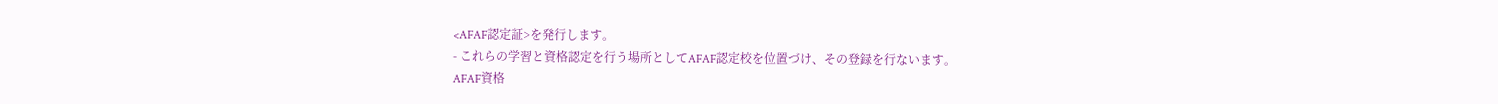<AFAF認定証>を発行します。
- これらの学習と資格認定を行う場所としてAFAF認定校を位置づけ、その登録を行ないます。
AFAF資格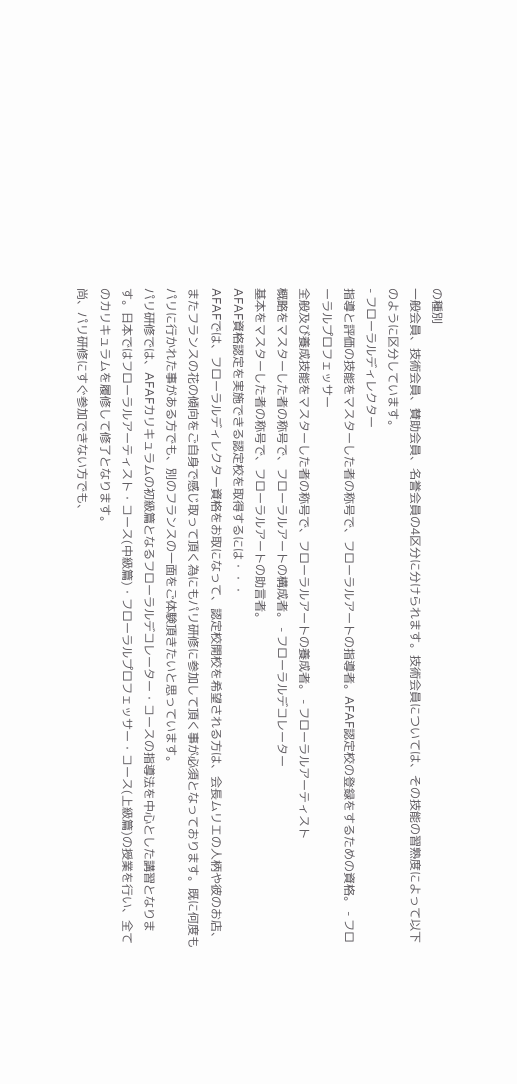の種別
一般会員、技術会員、賛助会員、名誉会員の4区分に分けられます。技術会員については、その技能の習熟度によって以下のように区分しています。
- フローラルディレクター
指導と評価の技能をマスターした者の称号で、フローラルアートの指導者。AFAF認定校の登録をするための資格。 - フローラルプロフェッサー
全般及び養成技能をマスターした者の称号で、フローラルアートの養成者。 - フローラルアーティスト
概略をマスターした者の称号で、フローラルアートの構成者。 - フローラルデコレーター
基本をマスターした者の称号で、フローラルアートの助言者。
AFAF資格認定を実施できる認定校を取得するには・・・
AFAFでは、フローラルディレクター資格をお取になって、認定校開校を希望される方は、会長ムリエの人柄や彼のお店、またフランスの花の傾向をご自身で感じ取って頂く為にもパリ研修に参加して頂く事が必須となっております。既に何度もパリに行かれた事がある方でも、別のフランスの一面をご体験頂きたいと思っています。
パリ研修では、AFAFカリキュラムの初級篇となるフローラルデコレーター・コースの指導法を中心とした講習となります。日本ではフローラルアーティスト・コース(中級篇)・フローラルプロフェッサー・コース(上級篇)の授業を行い、全てのカリキュラムを履修して修了となります。
尚、パリ研修にすぐ参加できない方でも、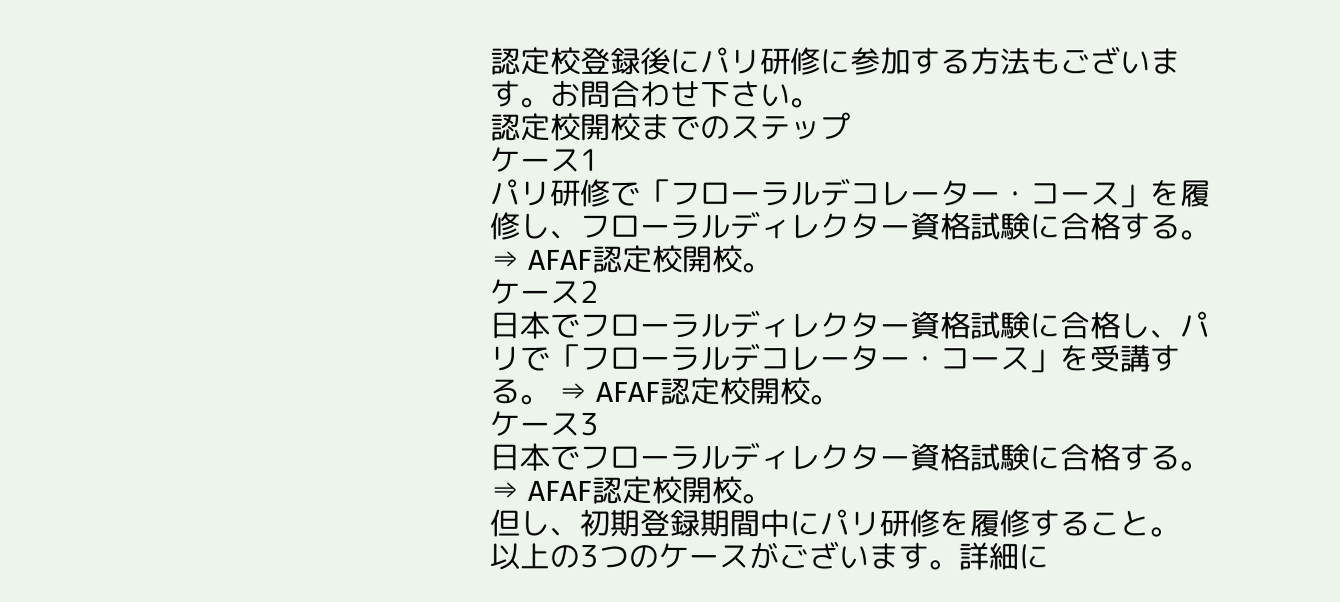認定校登録後にパリ研修に参加する方法もございます。お問合わせ下さい。
認定校開校までのステップ
ケース1
パリ研修で「フローラルデコレーター・コース」を履修し、フローラルディレクター資格試験に合格する。 ⇒ AFAF認定校開校。
ケース2
日本でフローラルディレクター資格試験に合格し、パリで「フローラルデコレーター・コース」を受講する。 ⇒ AFAF認定校開校。
ケース3
日本でフローラルディレクター資格試験に合格する。 ⇒ AFAF認定校開校。
但し、初期登録期間中にパリ研修を履修すること。
以上の3つのケースがございます。詳細に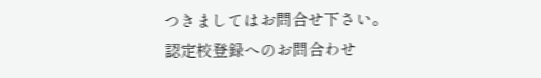つきましてはお問合せ下さい。
認定校登録へのお問合わせ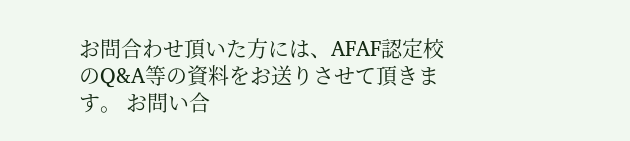お問合わせ頂いた方には、AFAF認定校のQ&A等の資料をお送りさせて頂きます。 お問い合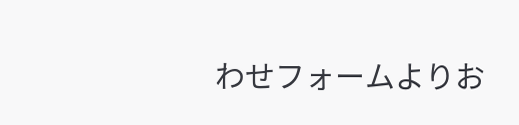わせフォームよりお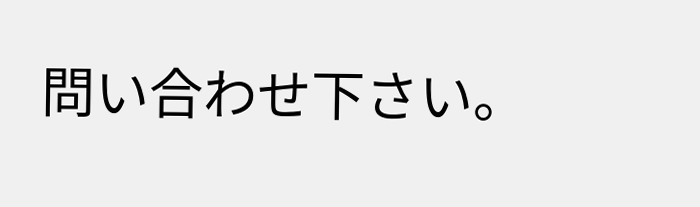問い合わせ下さい。